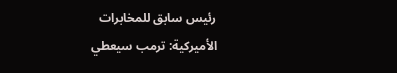رئيس سابق للمخابرات الأميركية: ترمب سيعطي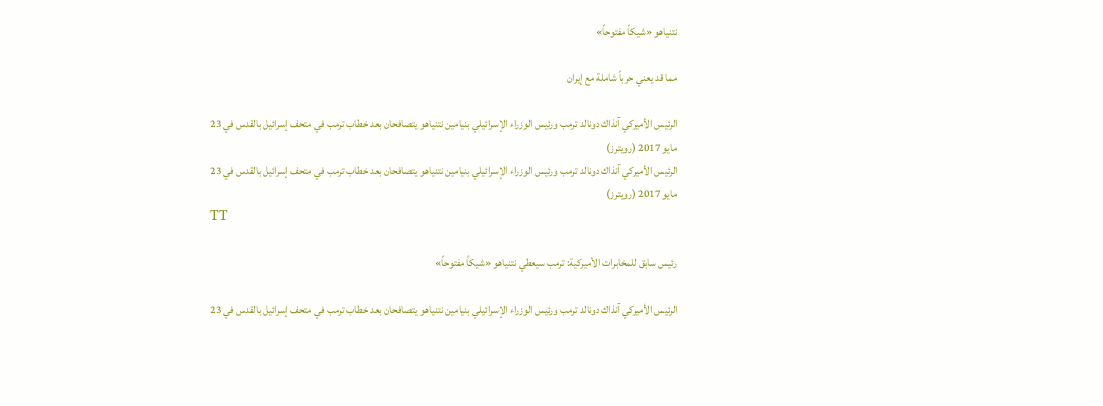نتنياهو «شيكاً مفتوحاً»

مما قد يعني حرباً شاملة مع إيران

الرئيس الأميركي آنذاك دونالد ترمب ورئيس الوزراء الإسرائيلي بنيامين نتنياهو يتصافحان بعد خطاب ترمب في متحف إسرائيل بالقدس في 23 مايو 2017 (رويترز)
الرئيس الأميركي آنذاك دونالد ترمب ورئيس الوزراء الإسرائيلي بنيامين نتنياهو يتصافحان بعد خطاب ترمب في متحف إسرائيل بالقدس في 23 مايو 2017 (رويترز)
TT

رئيس سابق للمخابرات الأميركية: ترمب سيعطي نتنياهو «شيكاً مفتوحاً»

الرئيس الأميركي آنذاك دونالد ترمب ورئيس الوزراء الإسرائيلي بنيامين نتنياهو يتصافحان بعد خطاب ترمب في متحف إسرائيل بالقدس في 23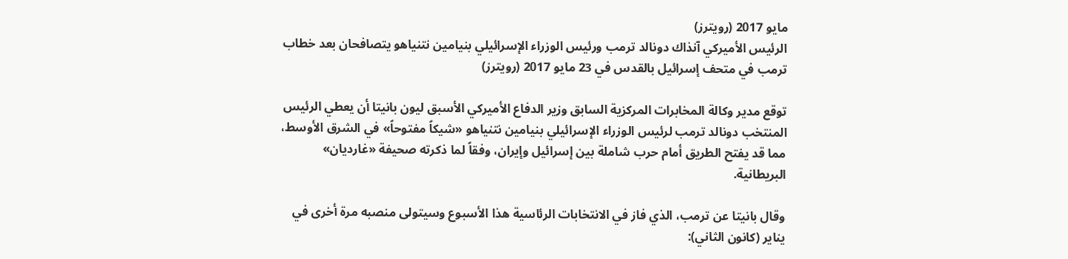مايو 2017 (رويترز)
الرئيس الأميركي آنذاك دونالد ترمب ورئيس الوزراء الإسرائيلي بنيامين نتنياهو يتصافحان بعد خطاب ترمب في متحف إسرائيل بالقدس في 23 مايو 2017 (رويترز)

توقع مدير وكالة المخابرات المركزية السابق وزير الدفاع الأميركي الأسبق ليون بانيتا أن يعطي الرئيس المنتخب دونالد ترمب لرئيس الوزراء الإسرائيلي بنيامين نتنياهو «شيكاً مفتوحاً» في الشرق الأوسط، مما قد يفتح الطريق أمام حرب شاملة بين إسرائيل وإيران، وفقاً لما ذكرته صحيفة «غارديان» البريطانية.

وقال بانيتا عن ترمب، الذي فاز في الانتخابات الرئاسية هذا الأسبوع وسيتولى منصبه مرة أخرى في يناير (كانون الثاني):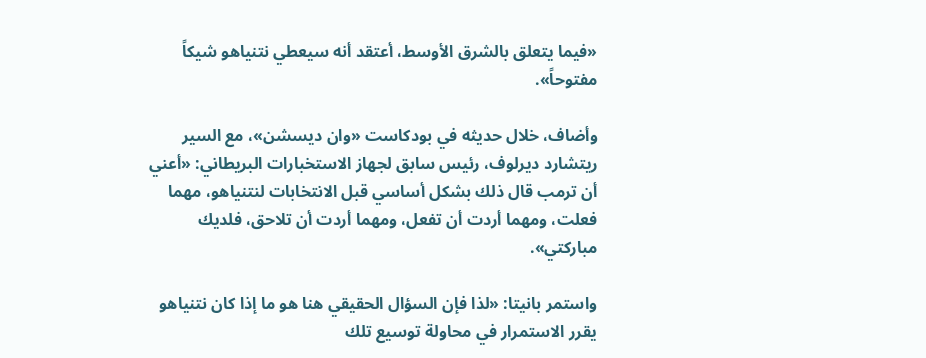«فيما يتعلق بالشرق الأوسط، أعتقد أنه سيعطي نتنياهو شيكاً مفتوحاً».

وأضاف، خلال حديثه في بودكاست «وان ديسشن»، مع السير ريتشارد ديرلوف، رئيس سابق لجهاز الاستخبارات البريطاني: «أعني أن ترمب قال ذلك بشكل أساسي قبل الانتخابات لنتنياهو، مهما فعلت، ومهما أردت أن تفعل، ومهما أردت أن تلاحق، فلديك مباركتي».

واستمر بانيتا: «لذا فإن السؤال الحقيقي هنا هو ما إذا كان نتنياهو يقرر الاستمرار في محاولة توسيع تلك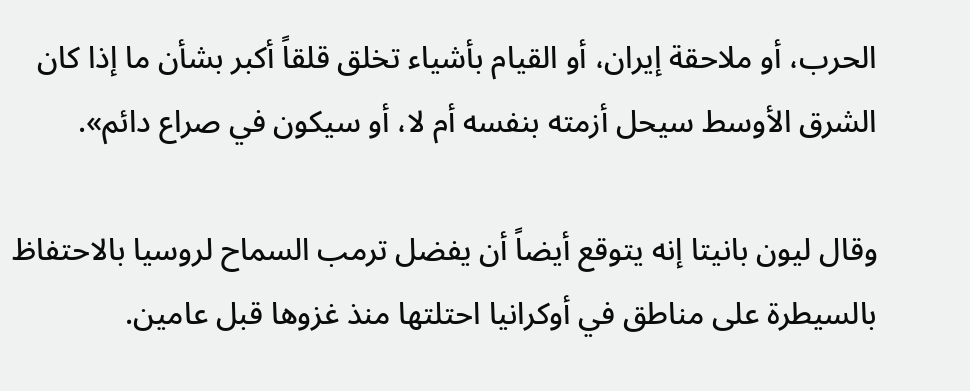الحرب، أو ملاحقة إيران، أو القيام بأشياء تخلق قلقاً أكبر بشأن ما إذا كان الشرق الأوسط سيحل أزمته بنفسه أم لا، أو سيكون في صراع دائم».

وقال ليون بانيتا إنه يتوقع أيضاً أن يفضل ترمب السماح لروسيا بالاحتفاظ بالسيطرة على مناطق في أوكرانيا احتلتها منذ غزوها قبل عامين.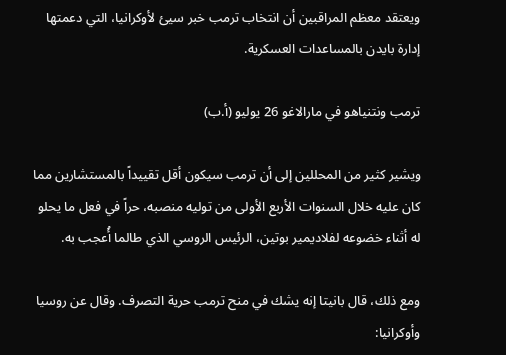ويعتقد معظم المراقبين أن انتخاب ترمب خبر سيئ لأوكرانيا، التي دعمتها إدارة بايدن بالمساعدات العسكرية.

ترمب ونتنياهو في مارالاغو 26 يوليو (أ.ب)

ويشير كثير من المحللين إلى أن ترمب سيكون أقل تقييداً بالمستشارين مما كان عليه خلال السنوات الأربع الأولى من توليه منصبه، حراً في فعل ما يحلو له أثناء خضوعه لفلاديمير بوتين، الرئيس الروسي الذي طالما أُعجب به.

ومع ذلك، قال بانيتا إنه يشك في منح ترمب حرية التصرف. وقال عن روسيا وأوكرانيا: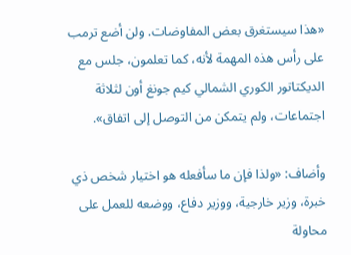«هذا سيستغرق بعض المفاوضات. ولن أضع ترمب على رأس هذه المهمة لأنه، كما تعلمون، جلس مع الديكتاتور الكوري الشمالي كيم جونغ أون لثلاثة اجتماعات، ولم يتمكن من التوصل إلى اتفاق».

وأضاف: «ولذا فإن ما سأفعله هو اختيار شخص ذي خبرة، وزير خارجية، ووزير دفاع، ووضعه للعمل على محاولة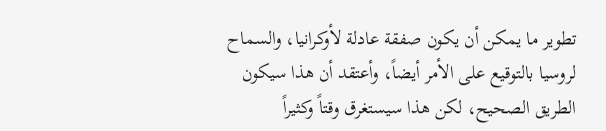تطوير ما يمكن أن يكون صفقة عادلة لأوكرانيا، والسماح لروسيا بالتوقيع على الأمر أيضاً، وأعتقد أن هذا سيكون الطريق الصحيح، لكن هذا سيستغرق وقتاً وكثيراً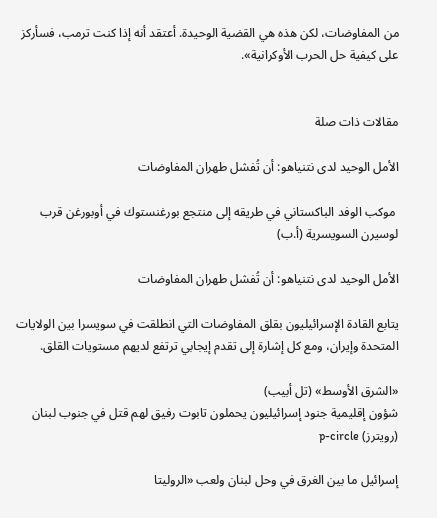من المفاوضات، لكن هذه هي القضية الوحيدة. أعتقد أنه إذا كنت ترمب، فسأركز على كيفية حل الحرب الأوكرانية».


مقالات ذات صلة

الأمل الوحيد لدى نتنياهو: أن تُفشل طهران المفاوضات

 موكب الوفد الباكستاني في طريقه إلى منتجع بورغنستوك في أوبورغن قرب لوسيرن السويسرية (أ.ب)

الأمل الوحيد لدى نتنياهو: أن تُفشل طهران المفاوضات

يتابع القادة الإسرائيليون بقلق المفاوضات التي انطلقت في سويسرا بين الولايات المتحدة وإيران، ومع كل إشارة إلى تقدم إيجابي ترتفع لديهم مستويات القلق.

«الشرق الأوسط» (تل أبيب)
شؤون إقليمية جنود إسرائيليون يحملون تابوت رفيق لهم قتل في جنوب لبنان (رويترز) p-circle

إسرائيل ما بين الغرق في وحل لبنان ولعب «الروليتا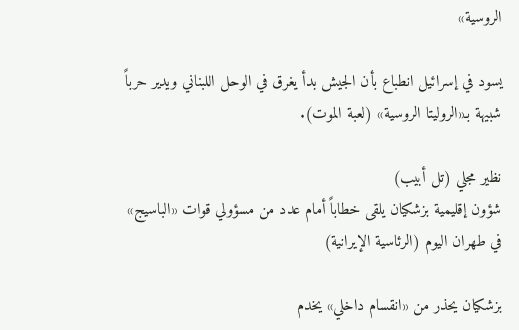الروسية»

يسود في إسرائيل انطباع بأن الجيش بدأ يغرق في الوحل اللبناني ويدير حرباً شبيهة بـ«الروليتا الروسية» (لعبة الموت).

نظير مجلي (تل أبيب)
شؤون إقليمية بزشكيان يلقى خطاباً أمام عدد من مسؤولي قوات «الباسيج» في طهران اليوم (الرئاسية الإيرانية)

بزشكيان يحذر من «انقسام داخلي» يخدم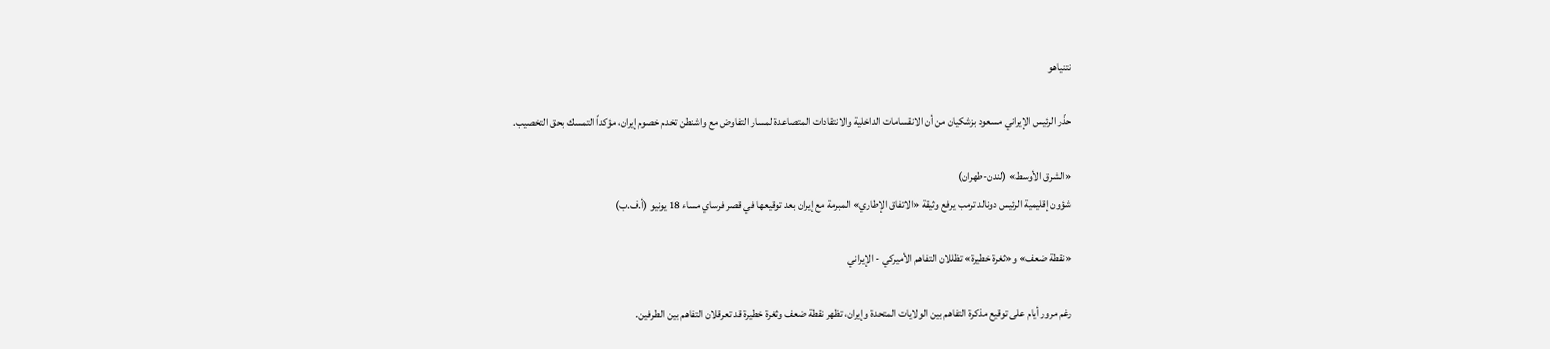نتنياهو

حذّر الرئيس الإيراني مسعود بزشكيان من أن الانقسامات الداخلية والانتقادات المتصاعدة لمسار التفاوض مع واشنطن تخدم خصوم إيران، مؤكداً التمسك بحق التخصيب.

«الشرق الأوسط» (لندن-طهران)
شؤون إقليمية الرئيس دونالد ترمب يرفع وثيقة «الاتفاق الإطاري» المبرمة مع إيران بعد توقيعها في قصر فرساي مساء 18 يونيو (أ.ف.ب)

«نقطة ضعف» و«ثغرة خطيرة» تظللان التفاهم الأميركي - الإيراني

رغم مرور أيام على توقيع مذكرة التفاهم بين الولايات المتحدة وإيران، تظهر نقطة ضعف وثغرة خطيرة قد تعرقلان التفاهم بين الطرفين.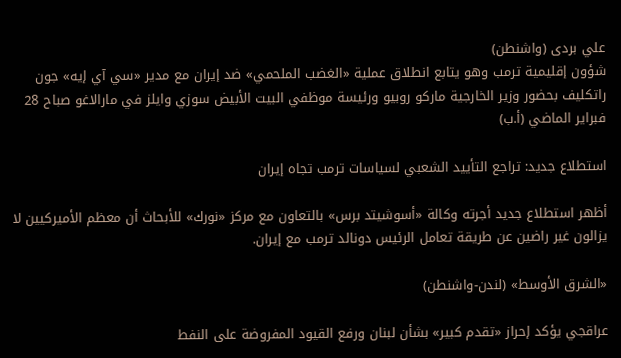علي بردى (واشنطن)
شؤون إقليمية ترمب وهو يتابع انطلاق عملية «الغضب الملحمي» ضد إيران مع مدير «سي آي إيه» جون راتكليف بحضور وزير الخارجية ماركو روبيو ورئيسة موظفي البيت الأبيض سوزي وايلز في مارالاغو صباح 28 فبراير الماضي (أ.ب)

استطلاع جديد: تراجع التأييد الشعبي لسياسات ترمب تجاه إيران

أظهر استطلاع جديد أجرته وكالة «أسوشيتد برس» بالتعاون مع مركز «نورك» للأبحاث أن معظم الأميركيين لا يزالون غير راضين عن طريقة تعامل الرئيس دونالد ترمب مع إيران.

«الشرق الأوسط» (لندن-واشنطن)

عراقجي يؤكد إحراز «تقدم كبير» بشأن لبنان ورفع القيود المفروضة على النفط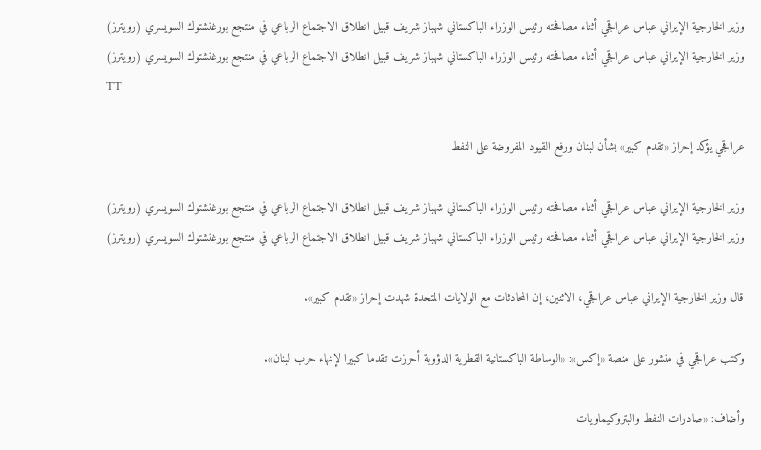وزير الخارجية الإيراني عباس عراقجي أثناء مصافحته رئيس الوزراء الباكستاني شهباز شريف قبيل انطلاق الاجتماع الرباعي في منتجع بورغنشتوك السويسري (رويترز)
وزير الخارجية الإيراني عباس عراقجي أثناء مصافحته رئيس الوزراء الباكستاني شهباز شريف قبيل انطلاق الاجتماع الرباعي في منتجع بورغنشتوك السويسري (رويترز)
TT

عراقجي يؤكد إحراز «تقدم كبير» بشأن لبنان ورفع القيود المفروضة على النفط

وزير الخارجية الإيراني عباس عراقجي أثناء مصافحته رئيس الوزراء الباكستاني شهباز شريف قبيل انطلاق الاجتماع الرباعي في منتجع بورغنشتوك السويسري (رويترز)
وزير الخارجية الإيراني عباس عراقجي أثناء مصافحته رئيس الوزراء الباكستاني شهباز شريف قبيل انطلاق الاجتماع الرباعي في منتجع بورغنشتوك السويسري (رويترز)

قال وزير الخارجية الإيراني عباس عراقجي، الاثنين، إن المحادثات مع الولايات المتحدة شهدت إحراز «تقدم كبير».

وكتب عراقجي في منشور على منصة «إكس»: «الوساطة الباكستانية القطرية الدؤوبة أحرزت تقدما كبيرا لإنهاء حرب لبنان».

وأضاف: «صادرات النفط والبتروكيماويات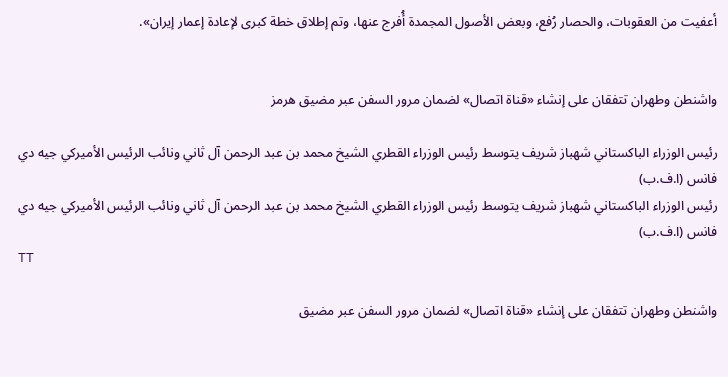أعفيت من العقوبات، والحصار رُفع، وبعض الأصول المجمدة أُفرج عنها، وتم إطلاق خطة كبرى لإعادة إعمار إيران».


واشنطن وطهران تتفقان على إنشاء «قناة اتصال» لضمان مرور السفن عبر مضيق هرمز

رئيس الوزراء الباكستاني شهباز شريف يتوسط رئيس الوزراء القطري الشيخ محمد بن عبد الرحمن آل ثاني ونائب الرئيس الأميركي جيه دي فانس (ا.ف.ب)
رئيس الوزراء الباكستاني شهباز شريف يتوسط رئيس الوزراء القطري الشيخ محمد بن عبد الرحمن آل ثاني ونائب الرئيس الأميركي جيه دي فانس (ا.ف.ب)
TT

واشنطن وطهران تتفقان على إنشاء «قناة اتصال» لضمان مرور السفن عبر مضيق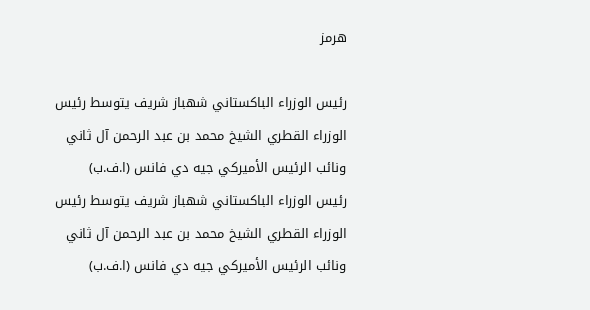هرمز

رئيس الوزراء الباكستاني شهباز شريف يتوسط رئيس الوزراء القطري الشيخ محمد بن عبد الرحمن آل ثاني ونائب الرئيس الأميركي جيه دي فانس (ا.ف.ب)
رئيس الوزراء الباكستاني شهباز شريف يتوسط رئيس الوزراء القطري الشيخ محمد بن عبد الرحمن آل ثاني ونائب الرئيس الأميركي جيه دي فانس (ا.ف.ب)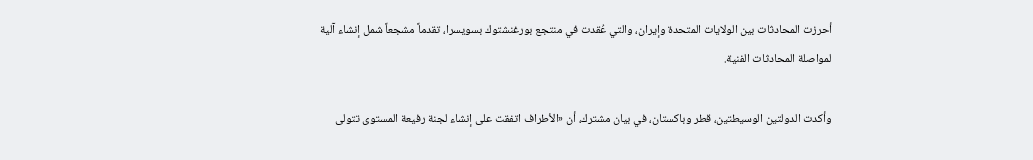أحرزت المحادثات بين الولايات المتحدة وإيران، والتي عُقدت في منتجع بورغنشتوك بسويسرا، تقدماً مشجعاً شمل إنشاء آلية لمواصلة المحادثات الفنية.

وأكدت الدولتين الوسيطتين، قطر وباكستان، في بيان مشترك، أن «الأطراف اتفقت على إنشاء لجنة رفيعة المستوى تتولى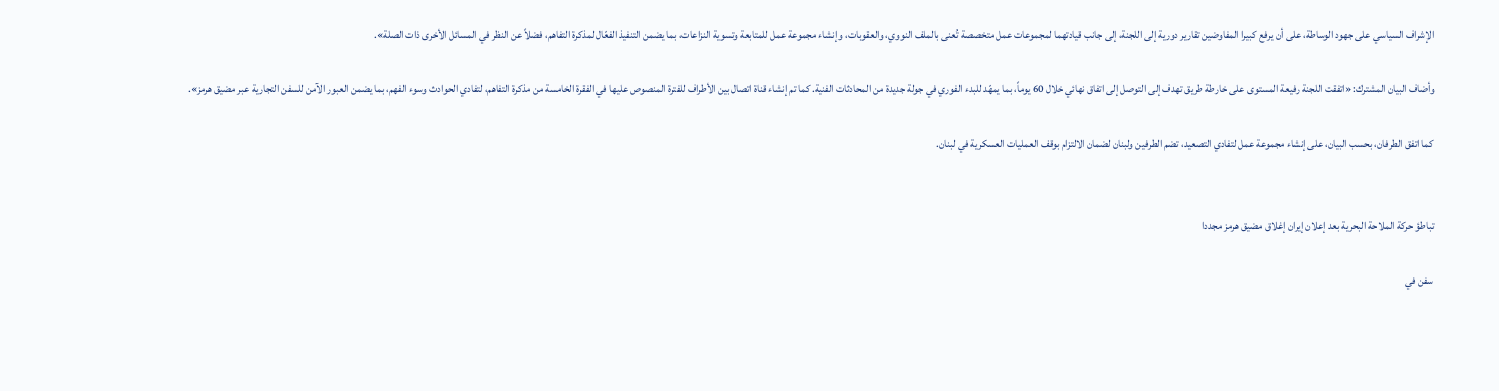الإشراف السياسي على جهود الوساطة، على أن يرفع كبيرا المفاوضين تقارير دورية إلى اللجنة، إلى جانب قيادتهما لمجموعات عمل متخصصة تُعنى بالملف النووي، والعقوبات، وإنشاء مجموعة عمل للمتابعة وتسوية النزاعات، بما يضمن التنفيذ الفعّال لمذكرة التفاهم، فضلاً عن النظر في المسائل الأخرى ذات الصلة».

وأضاف البيان المشترك: «اتفقت اللجنة رفيعة المستوى على خارطة طريق تهدف إلى التوصل إلى اتفاق نهائي خلال 60 يوماً، بما يمهّد للبدء الفوري في جولة جديدة من المحادثات الفنية. كما تم إنشاء قناة اتصال بين الأطراف للفترة المنصوص عليها في الفقرة الخامسة من مذكرة التفاهم، لتفادي الحوادث وسوء الفهم، بما يضمن العبور الآمن للسفن التجارية عبر مضيق هرمز».

كما اتفق الطرفان، بحسب البيان، على إنشاء مجموعة عمل لتفادي التصعيد، تضم الطرفين ولبنان لضمان الالتزام بوقف العمليات العسكرية في لبنان.


تباطؤ حركة الملاحة البحرية بعد إعلان إيران إغلاق مضيق هرمز مجددا

سفن في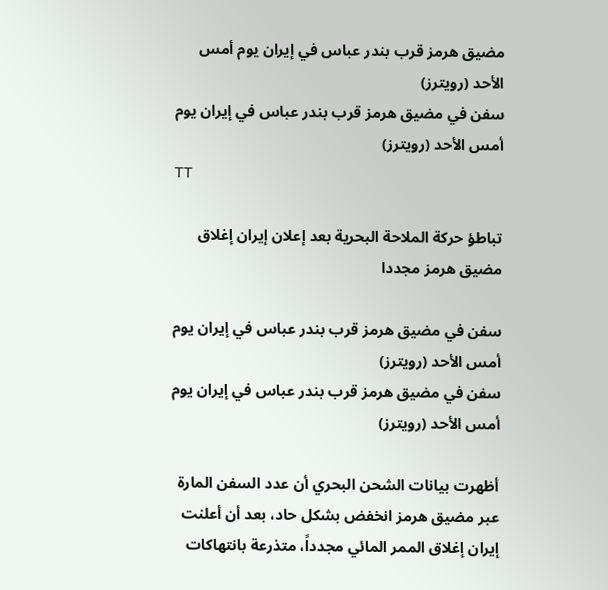مضيق هرمز قرب بندر عباس في إيران يوم أمس الأحد (رويترز)
سفن في مضيق هرمز قرب بندر عباس في إيران يوم أمس الأحد (رويترز)
TT

تباطؤ حركة الملاحة البحرية بعد إعلان إيران إغلاق مضيق هرمز مجددا

سفن في مضيق هرمز قرب بندر عباس في إيران يوم أمس الأحد (رويترز)
سفن في مضيق هرمز قرب بندر عباس في إيران يوم أمس الأحد (رويترز)

أظهرت بيانات الشحن البحري أن عدد السفن المارة عبر مضيق هرمز انخفض بشكل حاد، بعد أن أعلنت إيران إغلاق الممر المائي مجدداً، متذرعة بانتهاكات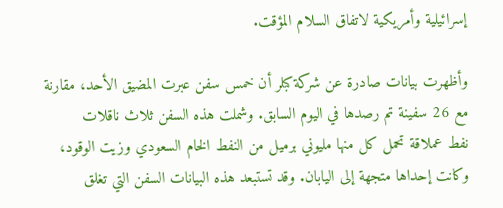إسرائيلية وأمريكية لاتفاق السلام المؤقت.

وأظهرت بيانات صادرة عن شركة كبلر أن خمس سفن عبرت المضيق الأحد، مقارنة مع 26 سفينة تم رصدها في اليوم ‌السابق. وشملت هذه ‌السفن ثلاث ناقلات نفط ‌عملاقة تحمل كل منها مليوني برميل من النفط الخام السعودي وزيت الوقود، وكانت إحداها متجهة إلى اليابان. وقد تستبعد هذه البيانات السفن التي تغلق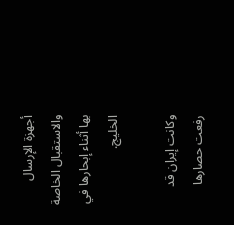أجهزة الإرسال والاستقبال الخاصة بها أثناء إبحارها في الخليج.

وكانت إيران قد رفعت حصارها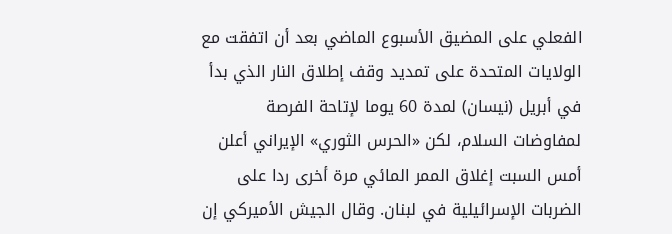الفعلي على المضيق الأسبوع ‌الماضي بعد أن اتفقت ‌مع الولايات المتحدة على تمديد وقف إطلاق ‌النار الذي بدأ في أبريل (نيسان) لمدة ‌60 يوما لإتاحة الفرصة لمفاوضات السلام، لكن «الحرس الثوري» الإيراني أعلن أمس السبت إغلاق الممر المائي مرة أخرى ردا على الضربات الإسرائيلية ‌في لبنان. وقال الجيش الأميركي إن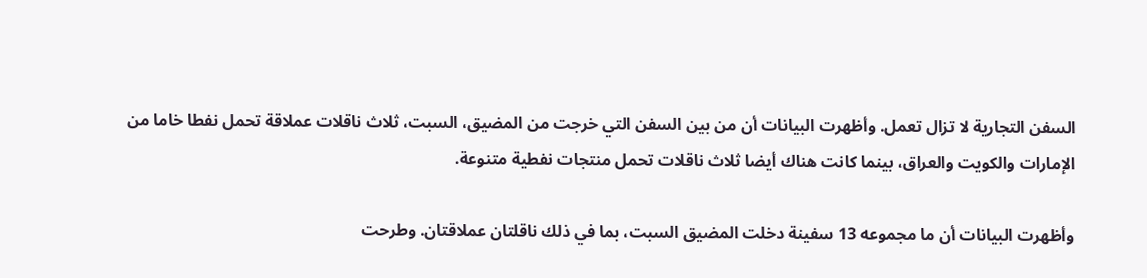السفن التجارية لا تزال تعمل. وأظهرت البيانات أن من بين السفن التي خرجت من المضيق، السبت، ثلاث ناقلات عملاقة تحمل نفطا خاما من الإمارات والكويت والعراق، بينما كانت هناك أيضا ثلاث ناقلات تحمل منتجات نفطية متنوعة.

وأظهرت البيانات أن ما مجموعه 13 سفينة دخلت المضيق السبت، بما في ذلك ناقلتان عملاقتان. وطرحت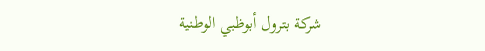شركة بترول أبوظبي الوطنية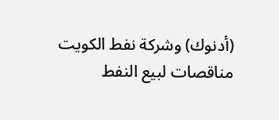(أدنوك) وشركة نفط الكويت مناقصات لبيع النفط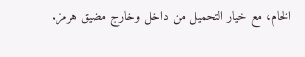الخام، مع خيار التحميل من داخل وخارج مضيق هرمز.